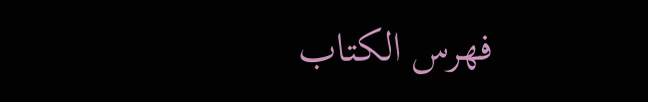فهرس الكتاب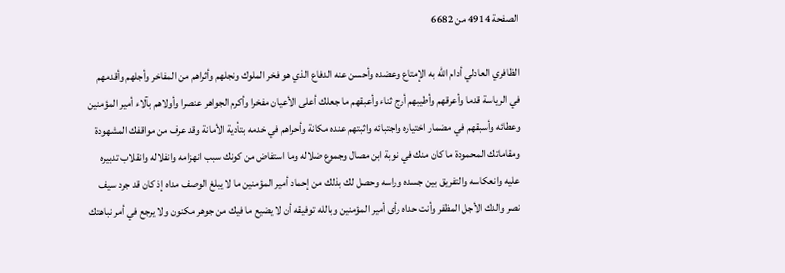الصفحة 4914 من 6682

الظافري العادلي أدام الله به الإمتاع وعضده وأحسن عنه الدفاع الذي هو فخر الملوك ونجلهم وأثراهم من المفاخر وأجلهم وأقدمهم في الرياسة قدما وأعرقهم وأطيبهم أرج ثناء وأعبقهم ما جعلك أعلى الأعيان مفخرا وأكرم الجواهر عنصرا وأولاهم بآلاء أمير المؤمنين وعطائه وأسبقهم في مضمار اختياره واجتبائه واثبتهم عنده مكانة وأحراهم في خدمه بتأدية الأمانة وقد عرف من مواقفك المشهودة ومقاماتك المحمودة ما كان منك في نوبة ابن مصال وجموع ضلاله وما استفاض من كونك سبب انهزامه وانفلاله وانقلاب تدبيره عليه وانعكاسه والتفريق بين جسده وراسه وحصل لك بذلك من إحماد أمير المؤمنين ما لا يبلغ الوصف مداه إذ كان قد جرد سيف نصر والدك الأجل المظفر وأنت حداه رأى أمير المؤمنين وبالله توفيقه أن لا يضيع ما فيك من جوهر مكنون ولا يرجع في أمر نباهتك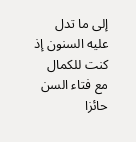إلى ما تدل عليه السنون إذ كنت للكمال مع فتاء السن حائزا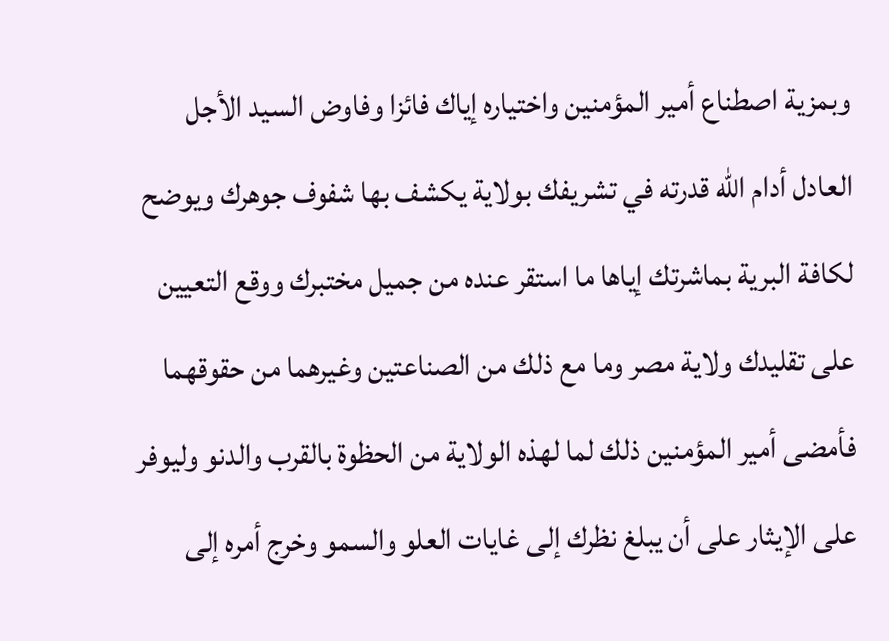وبمزية اصطناع أمير المؤمنين واختياره إياك فائزا وفاوض السيد الأجل العادل أدام الله قدرته في تشريفك بولاية يكشف بها شفوف جوهرك ويوضح لكافة البرية بماشرتك إياها ما استقر عنده من جميل مختبرك ووقع التعيين على تقليدك ولاية مصر وما مع ذلك من الصناعتين وغيرهما من حقوقهما فأمضى أمير المؤمنين ذلك لما لهذه الولاية من الحظوة بالقرب والدنو وليوفر على الإيثار على أن يبلغ نظرك إلى غايات العلو والسمو وخرج أمره إلى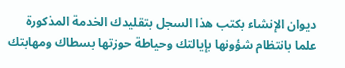ديوان الإنشاء بكتب هذا السجل بتقليدك الخدمة المذكورة علما بانتظام شؤونها بإيالتك وحياطة حوزتها بسطاك ومهابتك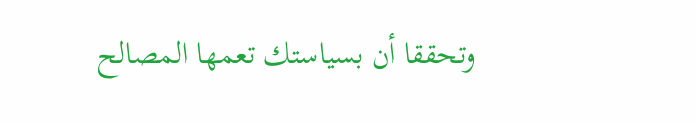وتحققا أن بسياستك تعمها المصالح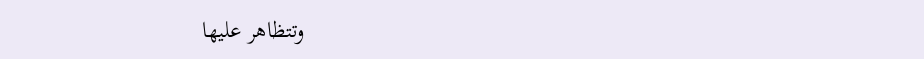وتتظاهر عليها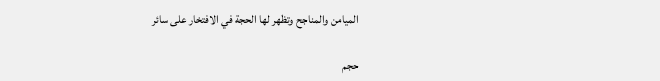الميامن والمناجح وتظهر لها الحجة في الافتخار على سائر

حجم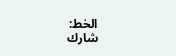الخط:
شارك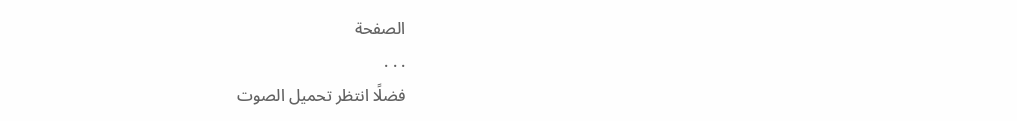الصفحة
. . .
فضلًا انتظر تحميل الصوت